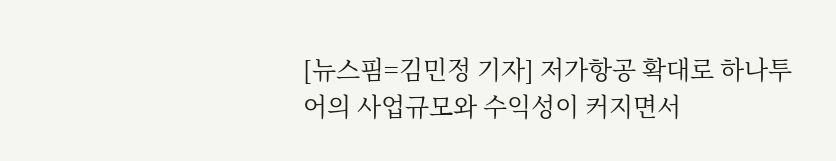[뉴스핌=김민정 기자] 저가항공 확대로 하나투어의 사업규모와 수익성이 커지면서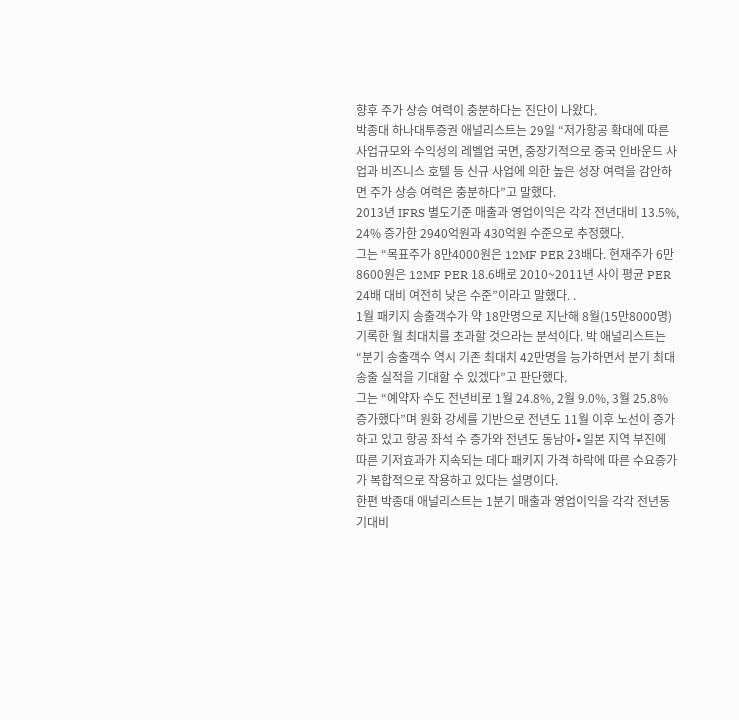향후 주가 상승 여력이 충분하다는 진단이 나왔다.
박종대 하나대투증권 애널리스트는 29일 “저가항공 확대에 따른 사업규모와 수익성의 레벨업 국면, 중장기적으로 중국 인바운드 사업과 비즈니스 호텔 등 신규 사업에 의한 높은 성장 여력을 감안하면 주가 상승 여력은 충분하다”고 말했다.
2013년 IFRS 별도기준 매출과 영업이익은 각각 전년대비 13.5%, 24% 증가한 2940억원과 430억원 수준으로 추정했다.
그는 “목표주가 8만4000원은 12MF PER 23배다. 현재주가 6만8600원은 12MF PER 18.6배로 2010~2011년 사이 평균 PER 24배 대비 여전히 낮은 수준”이라고 말했다. .
1월 패키지 송출객수가 약 18만명으로 지난해 8월(15만8000명) 기록한 월 최대치를 초과할 것으라는 분석이다. 박 애널리스트는 “분기 송출객수 역시 기존 최대치 42만명을 능가하면서 분기 최대 송출 실적을 기대할 수 있겠다”고 판단했다.
그는 “예약자 수도 전년비로 1월 24.8%, 2월 9.0%, 3월 25.8% 증가했다”며 원화 강세를 기반으로 전년도 11월 이후 노선이 증가하고 있고 항공 좌석 수 증가와 전년도 동남아∙일본 지역 부진에 따른 기저효과가 지속되는 데다 패키지 가격 하락에 따른 수요증가가 복합적으로 작용하고 있다는 설명이다.
한편 박종대 애널리스트는 1분기 매출과 영업이익을 각각 전년동기대비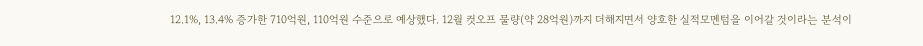12.1%, 13.4% 증가한 710억원, 110억원 수준으로 예상했다. 12월 컷오프 물량(약 28억원)까지 더해지면서 양호한 실적모멘텀을 이어갈 것이라는 분석이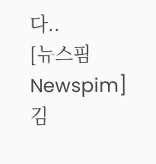다..
[뉴스핌 Newspim] 김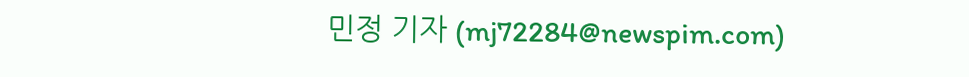민정 기자 (mj72284@newspim.com)